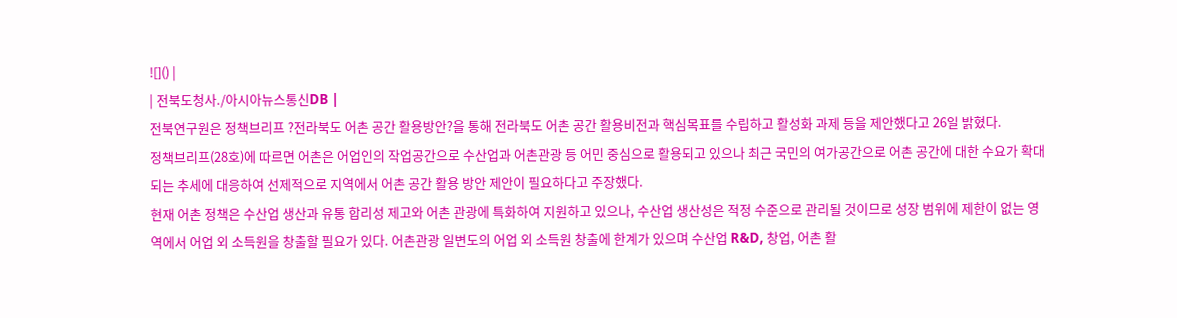![]() |
| 전북도청사./아시아뉴스통신DB |
전북연구원은 정책브리프 ?전라북도 어촌 공간 활용방안?을 통해 전라북도 어촌 공간 활용비전과 핵심목표를 수립하고 활성화 과제 등을 제안했다고 26일 밝혔다.
정책브리프(28호)에 따르면 어촌은 어업인의 작업공간으로 수산업과 어촌관광 등 어민 중심으로 활용되고 있으나 최근 국민의 여가공간으로 어촌 공간에 대한 수요가 확대되는 추세에 대응하여 선제적으로 지역에서 어촌 공간 활용 방안 제안이 필요하다고 주장했다.
현재 어촌 정책은 수산업 생산과 유통 합리성 제고와 어촌 관광에 특화하여 지원하고 있으나, 수산업 생산성은 적정 수준으로 관리될 것이므로 성장 범위에 제한이 없는 영역에서 어업 외 소득원을 창출할 필요가 있다. 어촌관광 일변도의 어업 외 소득원 창출에 한계가 있으며 수산업 R&D, 창업, 어촌 활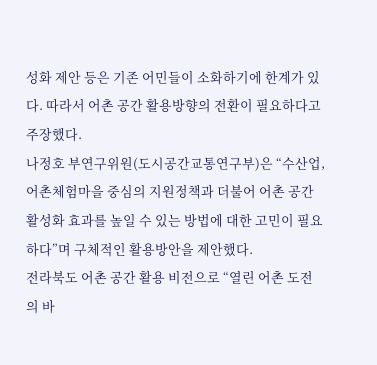성화 제안 등은 기존 어민들이 소화하기에 한계가 있다. 따라서 어촌 공간 활용방향의 전환이 필요하다고 주장했다.
나정호 부연구위원(도시공간교통연구부)은 “수산업, 어촌체험마을 중심의 지원정책과 더불어 어촌 공간 활성화 효과를 높일 수 있는 방법에 대한 고민이 필요하다”며 구체적인 활용방안을 제안했다.
전라북도 어촌 공간 활용 비전으로 “열린 어촌 도전의 바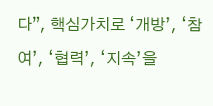다”, 핵심가치로 ‘개방’, ‘참여’, ‘협력’, ‘지속’을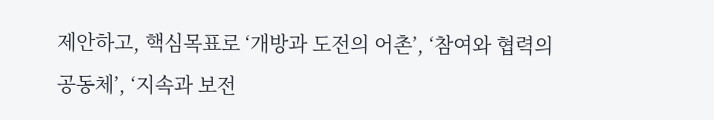제안하고, 핵심목표로 ‘개방과 도전의 어촌’, ‘참여와 협력의 공동체’, ‘지속과 보전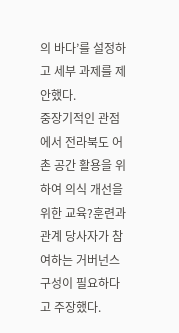의 바다’를 설정하고 세부 과제를 제안했다.
중장기적인 관점에서 전라북도 어촌 공간 활용을 위하여 의식 개선을 위한 교육?훈련과 관계 당사자가 참여하는 거버넌스 구성이 필요하다고 주장했다.